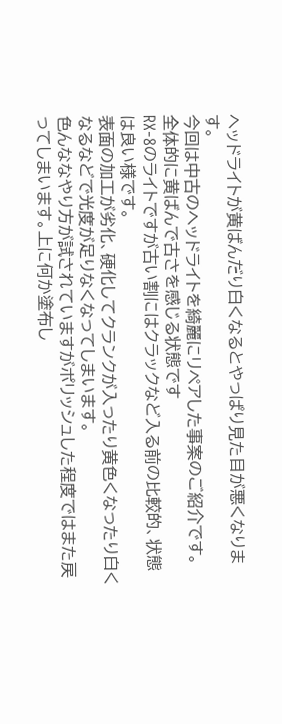ヘッドライトが黄ばんだり白くなるとやっぱり見た目が悪くなります。
今回は中古のヘッドライトを綺麗にリペアした事案のご紹介です。
全体的に黄ばんで古さを感じる状態です
RX-8のライトですが古い割にはクラックなど入る前の比較的、状態は良い様です。
表面の加工が劣化、硬化してクランクが入ったり黄色くなったり白くなるなどで光度が足りなくなってしまいます。
色んななやり方が試されていますがポリッシュした程度ではまた戻ってしまいます。上に何か塗布し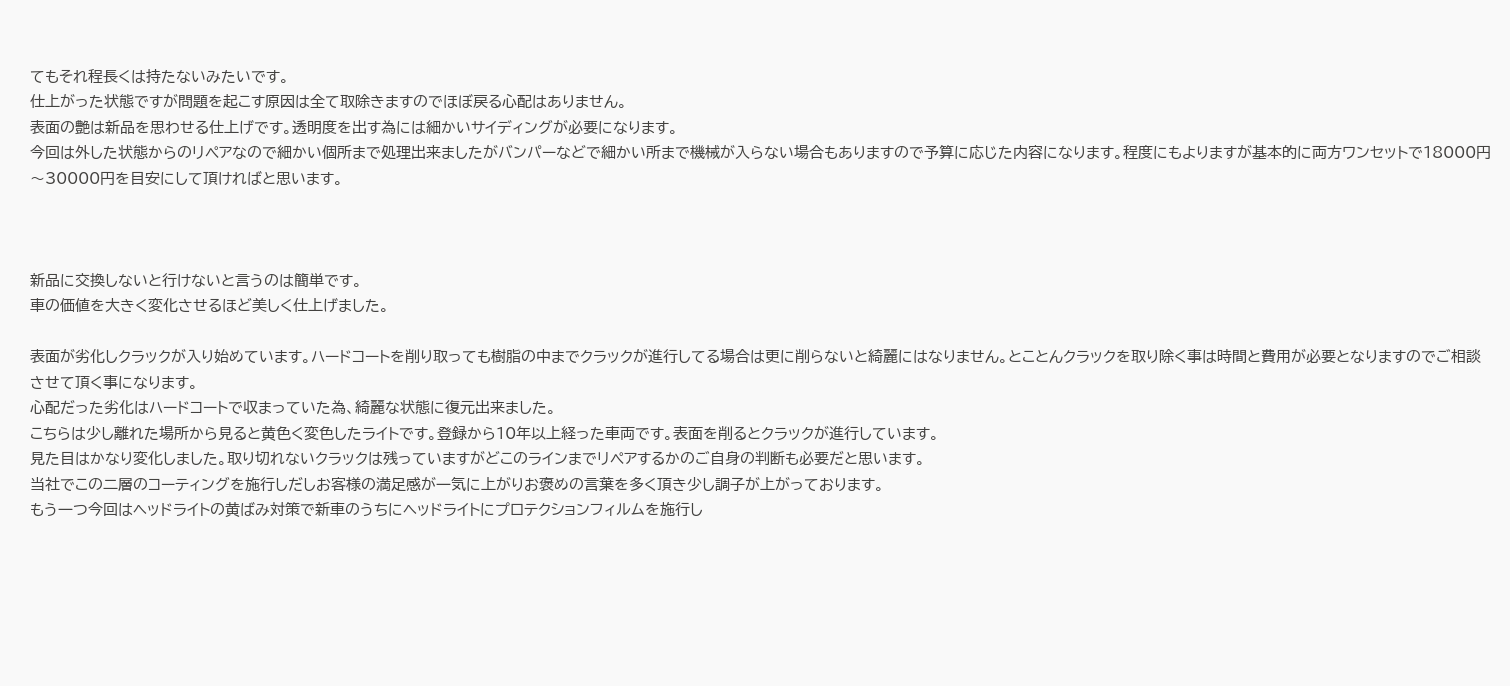てもそれ程長くは持たないみたいです。
仕上がった状態ですが問題を起こす原因は全て取除きますのでほぼ戻る心配はありません。
表面の艶は新品を思わせる仕上げです。透明度を出す為には細かいサイディングが必要になります。
今回は外した状態からのリペアなので細かい個所まで処理出来ましたがバンパーなどで細かい所まで機械が入らない場合もありますので予算に応じた内容になります。程度にもよりますが基本的に両方ワンセットで18000円〜30000円を目安にして頂ければと思います。



新品に交換しないと行けないと言うのは簡単です。
車の価値を大きく変化させるほど美しく仕上げました。

表面が劣化しクラックが入り始めています。ハードコートを削り取っても樹脂の中までクラックが進行してる場合は更に削らないと綺麗にはなりません。とことんクラックを取り除く事は時間と費用が必要となりますのでご相談させて頂く事になります。
心配だった劣化はハードコートで収まっていた為、綺麗な状態に復元出来ました。
こちらは少し離れた場所から見ると黄色く変色したライトです。登録から10年以上経った車両です。表面を削るとクラックが進行しています。
見た目はかなり変化しました。取り切れないクラックは残っていますがどこのラインまでリペアするかのご自身の判断も必要だと思います。
当社でこの二層のコーティングを施行しだしお客様の満足感が一気に上がりお褒めの言葉を多く頂き少し調子が上がっております。
もう一つ今回はヘッドライトの黄ばみ対策で新車のうちにヘッドライトにプロテクションフィルムを施行し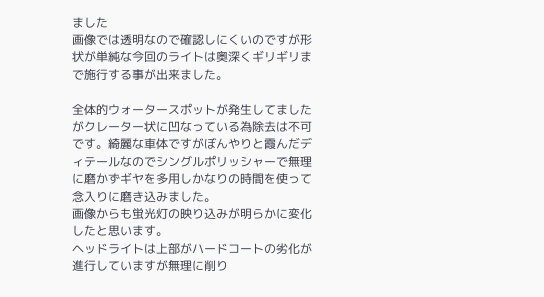ました
画像では透明なので確認しにくいのですが形状が単純な今回のライトは奥深くギリギリまで施行する事が出来ました。

全体的ウォータースポットが発生してましたがクレーター状に凹なっている為除去は不可です。綺麗な車体ですがぼんやりと霞んだディテールなのでシングルポリッシャーで無理に磨かずギヤを多用しかなりの時間を使って念入りに磨き込みました。
画像からも蛍光灯の映り込みが明らかに変化したと思います。
ヘッドライトは上部がハードコートの劣化が進行していますが無理に削り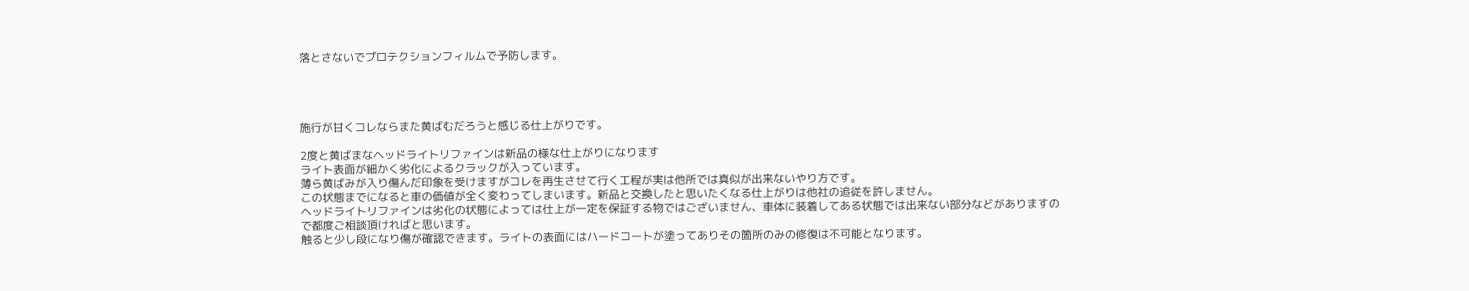落とさないでプロテクションフィルムで予防します。




施行が甘くコレならまた黄ばむだろうと感じる仕上がりです。

2度と黄ばまなヘッドライトリファインは新品の様な仕上がりになります
ライト表面が細かく劣化によるクラックが入っています。
薄ら黄ばみが入り傷んだ印象を受けますがコレを再生させて行く工程が実は他所では真似が出来ないやり方です。
この状態までになると車の価値が全く変わってしまいます。新品と交換したと思いたくなる仕上がりは他社の追従を許しません。
ヘッドライトリファインは劣化の状態によっては仕上が一定を保証する物ではございません、車体に装着してある状態では出来ない部分などがありますので都度ご相談頂ければと思います。
触ると少し段になり傷が確認できます。ライトの表面にはハードコートが塗ってありその箇所のみの修復は不可能となります。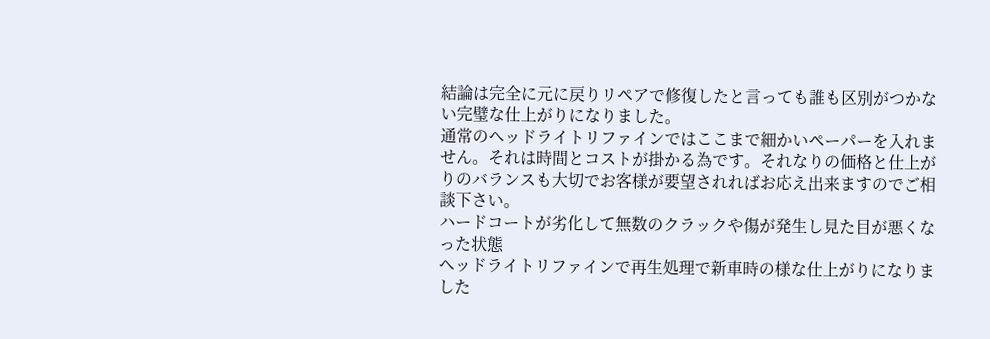結論は完全に元に戻りリペアで修復したと言っても誰も区別がつかない完璧な仕上がりになりました。
通常のヘッドライトリファインではここまで細かいペーパーを入れません。それは時間とコストが掛かる為です。それなりの価格と仕上がりのバランスも大切でお客様が要望されればお応え出来ますのでご相談下さい。
ハードコートが劣化して無数のクラックや傷が発生し見た目が悪くなった状態
ヘッドライトリファインで再生処理で新車時の様な仕上がりになりました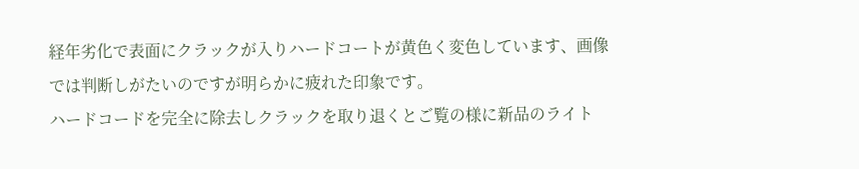経年劣化で表面にクラックが入りハードコートが黄色く変色しています、画像では判断しがたいのですが明らかに疲れた印象です。
ハードコードを完全に除去しクラックを取り退くとご覧の様に新品のライト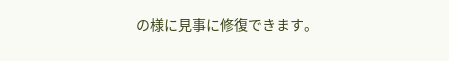の様に見事に修復できます。